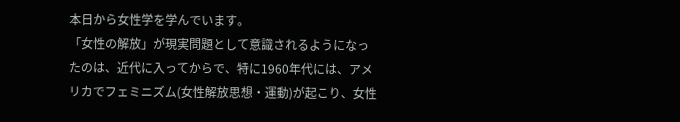本日から女性学を学んでいます。
「女性の解放」が現実問題として意識されるようになったのは、近代に入ってからで、特に1960年代には、アメリカでフェミニズム(女性解放思想・運動)が起こり、女性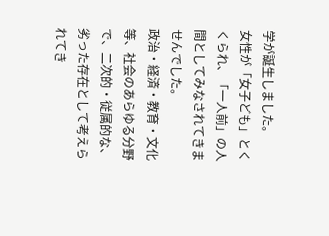学が誕生しました。
女性が「女子ども」とくくられ、「一人前」の人間としてみなされてきませんでした。
政治・経済・教育・文化等、社会のあらゆる分野で、二次的・従属的な、劣った存在として考えられてき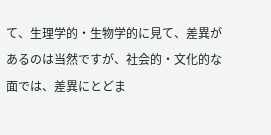て、生理学的・生物学的に見て、差異があるのは当然ですが、社会的・文化的な面では、差異にとどま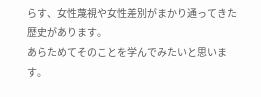らす、女性蔑視や女性差別がまかり通ってきた歴史があります。
あらためてそのことを学んでみたいと思います。